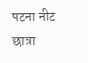पटना नीट छात्रा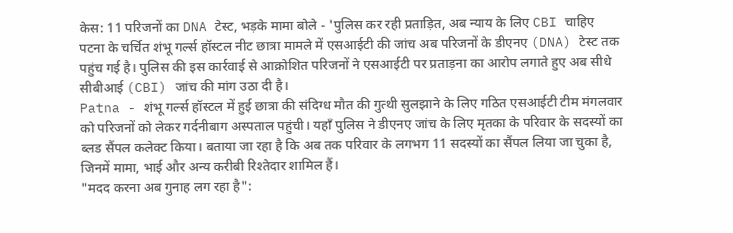केस: 11 परिजनों का DNA टेस्ट, भड़के मामा बोले - 'पुलिस कर रही प्रताड़ित, अब न्याय के लिए CBI चाहिए
पटना के चर्चित शंभू गर्ल्स हॉस्टल नीट छात्रा मामले में एसआईटी की जांच अब परिजनों के डीएनए (DNA) टेस्ट तक पहुंच गई है। पुलिस की इस कार्रवाई से आक्रोशित परिजनों ने एसआईटी पर प्रताड़ना का आरोप लगाते हुए अब सीधे सीबीआई (CBI) जांच की मांग उठा दी है।
Patna - शंभू गर्ल्स हॉस्टल में हुई छात्रा की संदिग्ध मौत की गुत्थी सुलझाने के लिए गठित एसआईटी टीम मंगलवार को परिजनों को लेकर गर्दनीबाग अस्पताल पहुंची। यहाँ पुलिस ने डीएनए जांच के लिए मृतका के परिवार के सदस्यों का ब्लड सैंपल कलेक्ट किया। बताया जा रहा है कि अब तक परिवार के लगभग 11 सदस्यों का सैंपल लिया जा चुका है, जिनमें मामा, भाई और अन्य करीबी रिश्तेदार शामिल हैं।
"मदद करना अब गुनाह लग रहा है":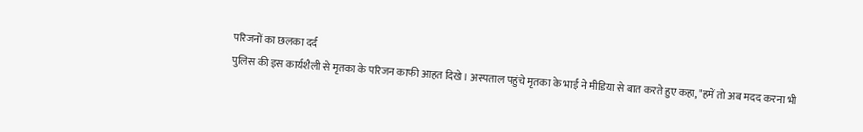परिजनों का छलका दर्द
पुलिस की इस कार्यशैली से मृतका के परिजन काफी आहत दिखे। अस्पताल पहुंचे मृतका के भाई ने मीडिया से बात करते हुए कहा, "हमें तो अब मदद करना भी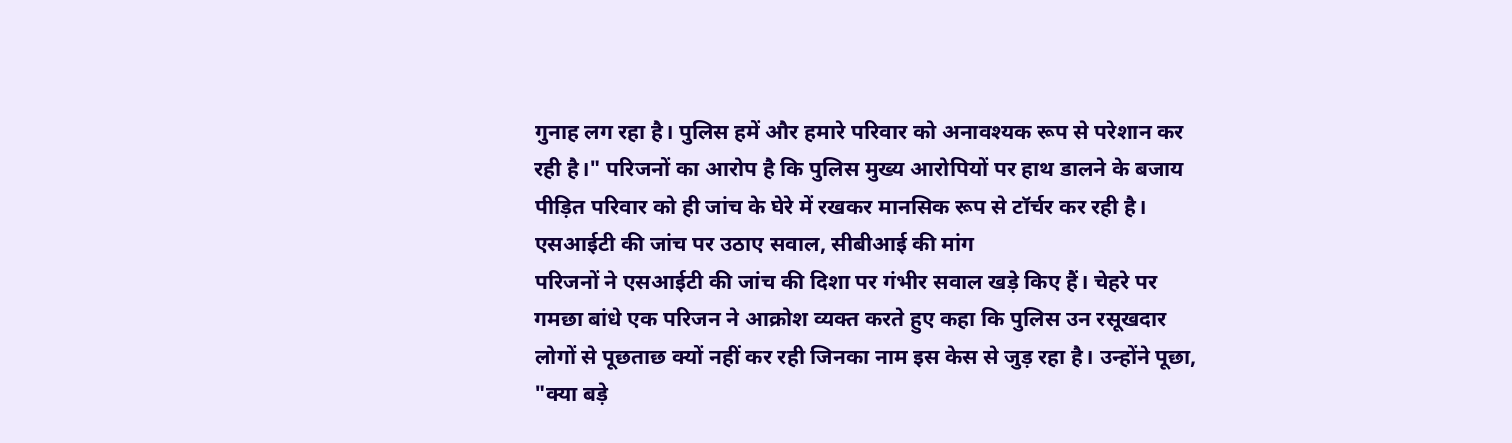गुनाह लग रहा है। पुलिस हमें और हमारे परिवार को अनावश्यक रूप से परेशान कर रही है।" परिजनों का आरोप है कि पुलिस मुख्य आरोपियों पर हाथ डालने के बजाय पीड़ित परिवार को ही जांच के घेरे में रखकर मानसिक रूप से टॉर्चर कर रही है।
एसआईटी की जांच पर उठाए सवाल, सीबीआई की मांग
परिजनों ने एसआईटी की जांच की दिशा पर गंभीर सवाल खड़े किए हैं। चेहरे पर गमछा बांधे एक परिजन ने आक्रोश व्यक्त करते हुए कहा कि पुलिस उन रसूखदार लोगों से पूछताछ क्यों नहीं कर रही जिनका नाम इस केस से जुड़ रहा है। उन्होंने पूछा, "क्या बड़े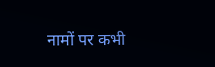नामों पर कभी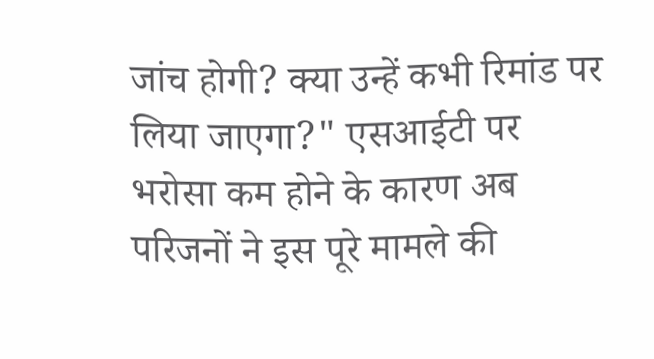जांच होगी? क्या उन्हें कभी रिमांड पर लिया जाएगा?" एसआईटी पर भरोसा कम होने के कारण अब परिजनों ने इस पूरे मामले की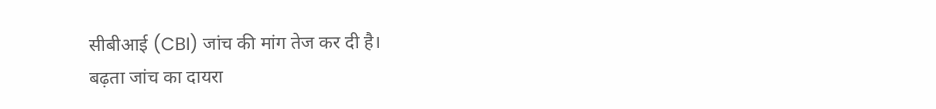सीबीआई (CBI) जांच की मांग तेज कर दी है।
बढ़ता जांच का दायरा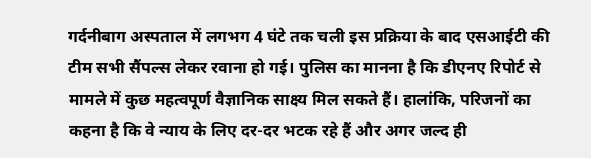गर्दनीबाग अस्पताल में लगभग 4 घंटे तक चली इस प्रक्रिया के बाद एसआईटी की टीम सभी सैंपल्स लेकर रवाना हो गई। पुलिस का मानना है कि डीएनए रिपोर्ट से मामले में कुछ महत्वपूर्ण वैज्ञानिक साक्ष्य मिल सकते हैं। हालांकि, परिजनों का कहना है कि वे न्याय के लिए दर-दर भटक रहे हैं और अगर जल्द ही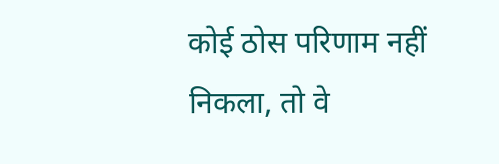कोई ठोस परिणाम नहीं निकला, तो वे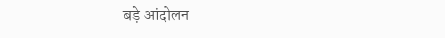बड़े आंदोलन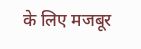के लिए मजबूर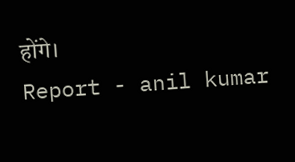होंगे।
Report - anil kumar